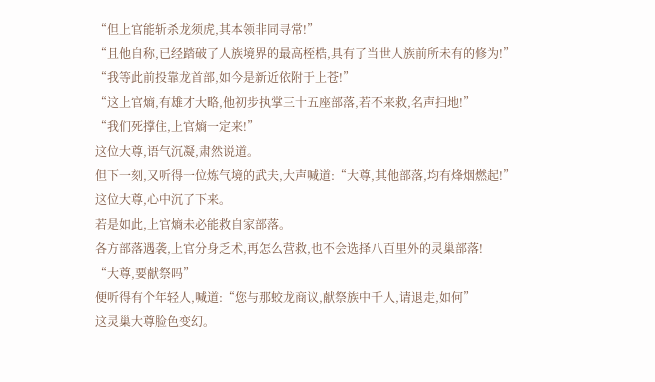“但上官能斩杀龙须虎,其本领非同寻常!”
“且他自称,已经踏破了人族境界的最高桎梏,具有了当世人族前所未有的修为!”
“我等此前投靠龙首部,如今是新近依附于上苍!”
“这上官熵,有雄才大略,他初步执掌三十五座部落,若不来救,名声扫地!”
“我们死撑住,上官熵一定来!”
这位大尊,语气沉凝,肃然说道。
但下一刻,又听得一位炼气境的武夫,大声喊道:“大尊,其他部落,均有烽烟燃起!”
这位大尊,心中沉了下来。
若是如此,上官熵未必能救自家部落。
各方部落遇袭,上官分身乏术,再怎么营救,也不会选择八百里外的灵巢部落!
“大尊,要献祭吗”
便听得有个年轻人,喊道:“您与那蛟龙商议,献祭族中千人,请退走,如何”
这灵巢大尊脸色变幻。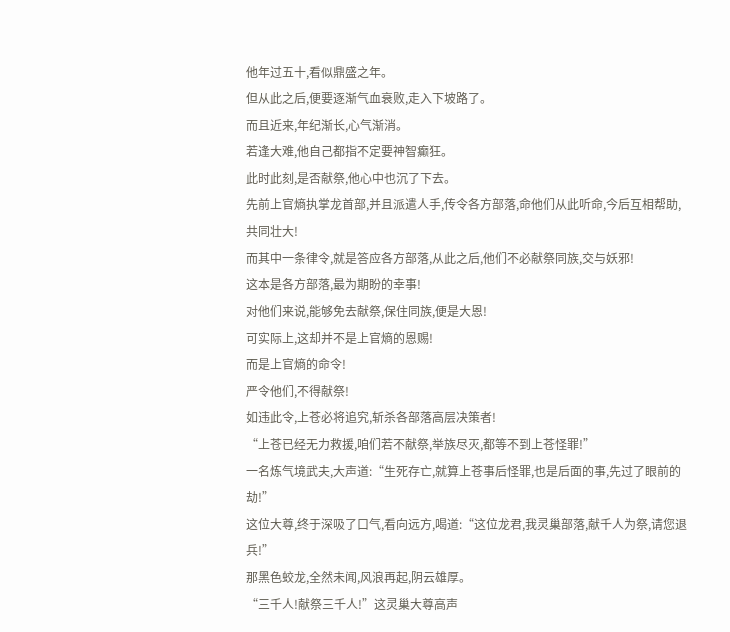他年过五十,看似鼎盛之年。
但从此之后,便要逐渐气血衰败,走入下坡路了。
而且近来,年纪渐长,心气渐消。
若逢大难,他自己都指不定要神智癫狂。
此时此刻,是否献祭,他心中也沉了下去。
先前上官熵执掌龙首部,并且派遣人手,传令各方部落,命他们从此听命,今后互相帮助,共同壮大!
而其中一条律令,就是答应各方部落,从此之后,他们不必献祭同族,交与妖邪!
这本是各方部落,最为期盼的幸事!
对他们来说,能够免去献祭,保住同族,便是大恩!
可实际上,这却并不是上官熵的恩赐!
而是上官熵的命令!
严令他们,不得献祭!
如违此令,上苍必将追究,斩杀各部落高层决策者!
“上苍已经无力救援,咱们若不献祭,举族尽灭,都等不到上苍怪罪!”
一名炼气境武夫,大声道:“生死存亡,就算上苍事后怪罪,也是后面的事,先过了眼前的劫!”
这位大尊,终于深吸了口气,看向远方,喝道:“这位龙君,我灵巢部落,献千人为祭,请您退兵!”
那黑色蛟龙,全然未闻,风浪再起,阴云雄厚。
“三千人!献祭三千人!”这灵巢大尊高声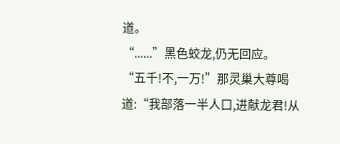道。
“......”黑色蛟龙,仍无回应。
“五千!不,一万!”那灵巢大尊喝道:“我部落一半人口,进献龙君!从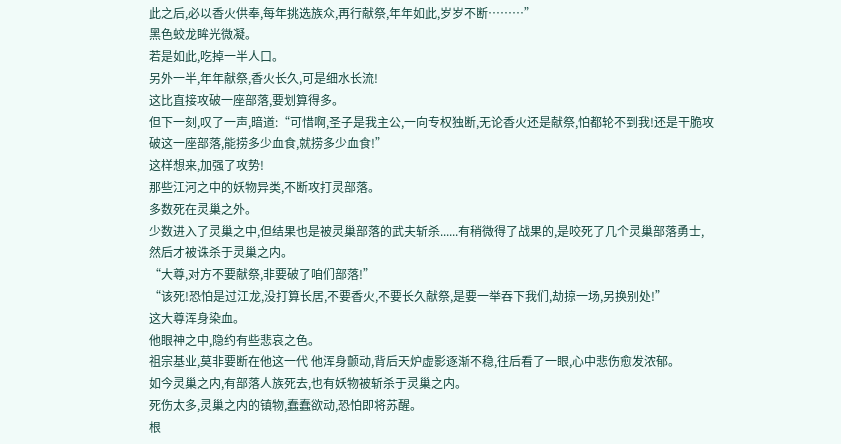此之后,必以香火供奉,每年挑选族众,再行献祭,年年如此,岁岁不断………”
黑色蛟龙眸光微凝。
若是如此,吃掉一半人口。
另外一半,年年献祭,香火长久,可是细水长流!
这比直接攻破一座部落,要划算得多。
但下一刻,叹了一声,暗道:“可惜啊,圣子是我主公,一向专权独断,无论香火还是献祭,怕都轮不到我!还是干脆攻破这一座部落,能捞多少血食,就捞多少血食!”
这样想来,加强了攻势!
那些江河之中的妖物异类,不断攻打灵部落。
多数死在灵巢之外。
少数进入了灵巢之中,但结果也是被灵巢部落的武夫斩杀......有稍微得了战果的,是咬死了几个灵巢部落勇士,然后才被诛杀于灵巢之内。
“大尊,对方不要献祭,非要破了咱们部落!”
“该死!恐怕是过江龙,没打算长居,不要香火,不要长久献祭,是要一举吞下我们,劫掠一场,另换别处!”
这大尊浑身染血。
他眼神之中,隐约有些悲哀之色。
祖宗基业,莫非要断在他这一代 他浑身颤动,背后天炉虚影逐渐不稳,往后看了一眼,心中悲伤愈发浓郁。
如今灵巢之内,有部落人族死去,也有妖物被斩杀于灵巢之内。
死伤太多,灵巢之内的镇物,蠢蠢欲动,恐怕即将苏醒。
根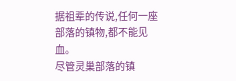据祖辈的传说,任何一座部落的镇物,都不能见血。
尽管灵巢部落的镇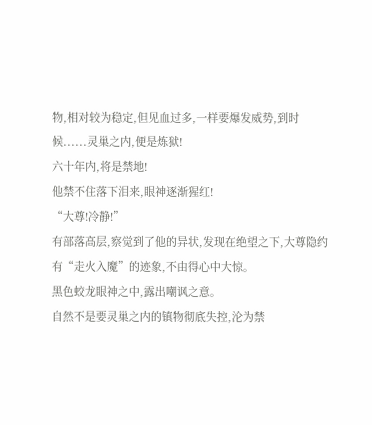物,相对较为稳定,但见血过多,一样要爆发威势,到时候......灵巢之内,便是炼狱!
六十年内,将是禁地!
他禁不住落下泪来,眼神逐渐猩红!
“大尊!冷静!”
有部落高层,察觉到了他的异状,发现在绝望之下,大尊隐约有“走火入魔”的迹象,不由得心中大惊。
黑色蛟龙眼神之中,露出嘲讽之意。
自然不是要灵巢之内的镇物彻底失控,沦为禁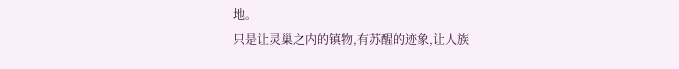地。
只是让灵巢之内的镇物,有苏醒的迹象,让人族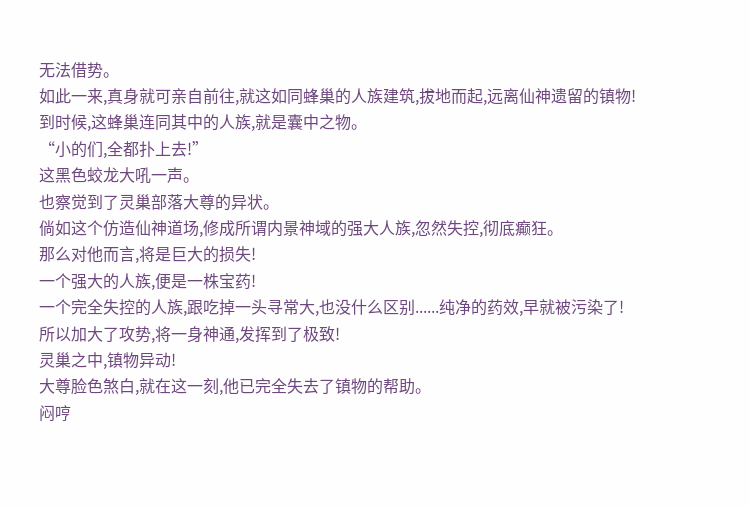无法借势。
如此一来,真身就可亲自前往,就这如同蜂巢的人族建筑,拔地而起,远离仙神遗留的镇物!
到时候,这蜂巢连同其中的人族,就是囊中之物。
“小的们,全都扑上去!”
这黑色蛟龙大吼一声。
也察觉到了灵巢部落大尊的异状。
倘如这个仿造仙神道场,修成所谓内景神域的强大人族,忽然失控,彻底癫狂。
那么对他而言,将是巨大的损失!
一个强大的人族,便是一株宝药!
一个完全失控的人族,跟吃掉一头寻常大,也没什么区别......纯净的药效,早就被污染了!
所以加大了攻势,将一身神通,发挥到了极致!
灵巢之中,镇物异动!
大尊脸色煞白,就在这一刻,他已完全失去了镇物的帮助。
闷哼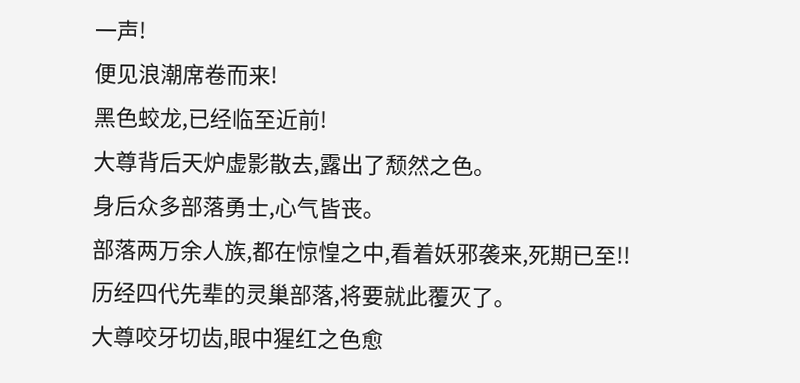一声!
便见浪潮席卷而来!
黑色蛟龙,已经临至近前!
大尊背后天炉虚影散去,露出了颓然之色。
身后众多部落勇士,心气皆丧。
部落两万余人族,都在惊惶之中,看着妖邪袭来,死期已至!!
历经四代先辈的灵巢部落,将要就此覆灭了。
大尊咬牙切齿,眼中猩红之色愈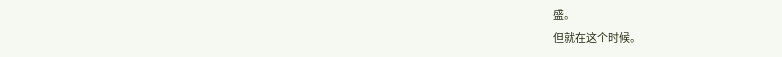盛。
但就在这个时候。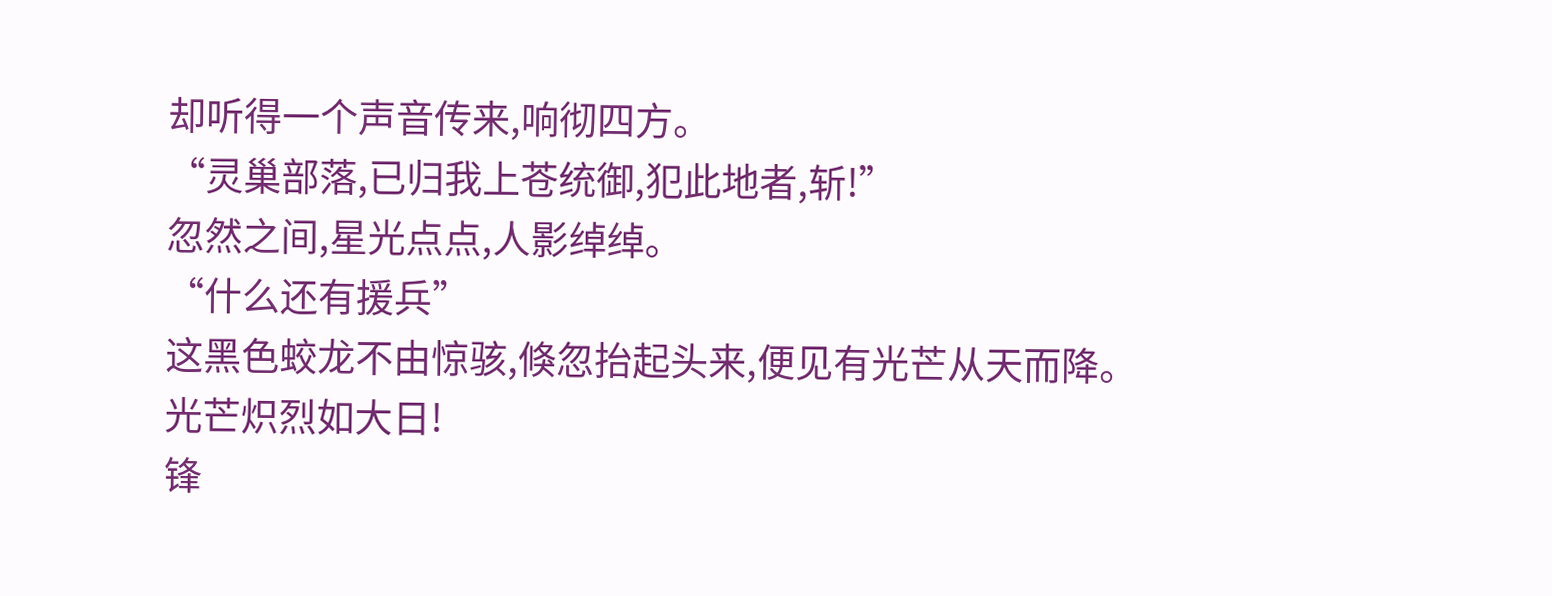却听得一个声音传来,响彻四方。
“灵巢部落,已归我上苍统御,犯此地者,斩!”
忽然之间,星光点点,人影绰绰。
“什么还有援兵”
这黑色蛟龙不由惊骇,倏忽抬起头来,便见有光芒从天而降。
光芒炽烈如大日!
锋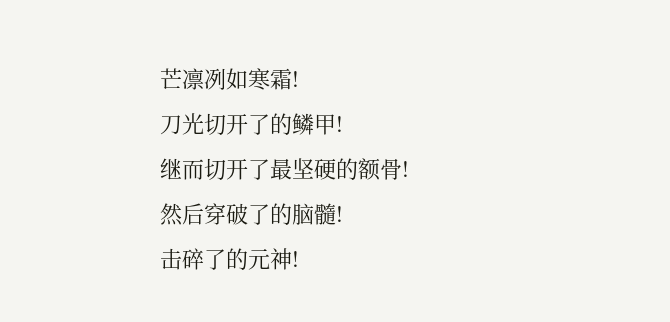芒凛冽如寒霜!
刀光切开了的鳞甲!
继而切开了最坚硬的额骨!
然后穿破了的脑髓!
击碎了的元神!